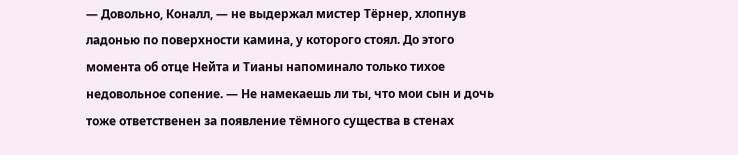— Довольно, Коналл, — не выдержал мистер Тёрнер, хлопнув ладонью по поверхности камина, у которого стоял. До этого момента об отце Нейта и Тианы напоминало только тихое недовольное сопение. — Не намекаешь ли ты, что мои сын и дочь тоже ответственен за появление тёмного существа в стенах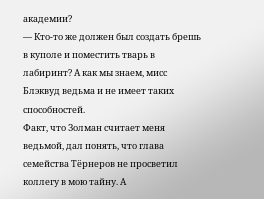академии?
— Кто-то же должен был создать брешь в куполе и поместить тварь в лабиринт? А как мы знаем, мисс Блэквуд ведьма и не имеет таких способностей.
Факт, что Золман считает меня ведьмой, дал понять, что глава семейства Тёрнеров не просветил коллегу в мою тайну. А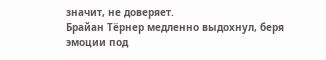значит, не доверяет.
Брайан Тёрнер медленно выдохнул, беря эмоции под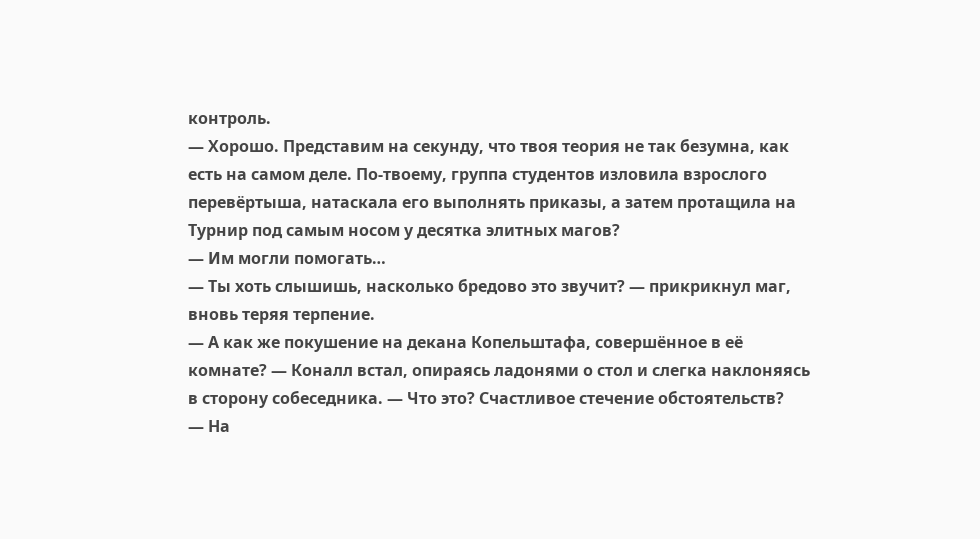контроль.
— Хорошо. Представим на секунду, что твоя теория не так безумна, как есть на самом деле. По-твоему, группа студентов изловила взрослого перевёртыша, натаскала его выполнять приказы, а затем протащила на Турнир под самым носом у десятка элитных магов?
— Им могли помогать…
— Ты хоть слышишь, насколько бредово это звучит? — прикрикнул маг, вновь теряя терпение.
— А как же покушение на декана Копельштафа, совершённое в её комнате? — Коналл встал, опираясь ладонями о стол и слегка наклоняясь в сторону собеседника. — Что это? Счастливое стечение обстоятельств?
— На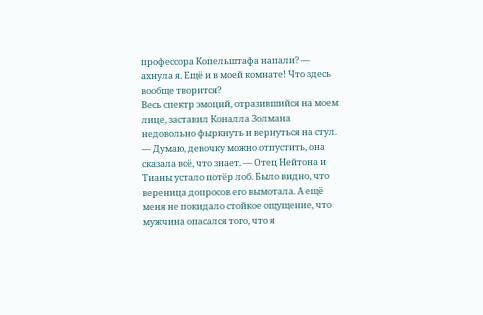профессора Копельштафа напали? — ахнула я. Ещё и в моей комнате! Что здесь вообще творится?
Весь спектр эмоций, отразившийся на моем лице, заставил Коналла Золмана недовольно фыркнуть и вернуться на стул.
— Думаю, девочку можно отпустить, она сказала всё, что знает. — Отец Нейтона и Тианы устало потёр лоб. Было видно, что вереница допросов его вымотала. А ещё меня не покидало стойкое ощущение, что мужчина опасался того, что я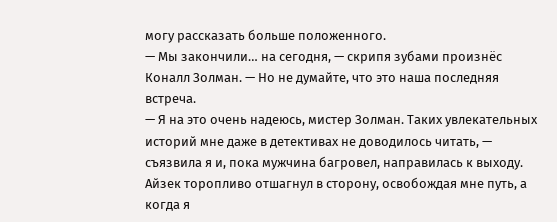могу рассказать больше положенного.
— Мы закончили… на сегодня, — скрипя зубами произнёс Коналл Золман. — Но не думайте, что это наша последняя встреча.
— Я на это очень надеюсь, мистер Золман. Таких увлекательных историй мне даже в детективах не доводилось читать, — съязвила я и, пока мужчина багровел, направилась к выходу.
Айзек торопливо отшагнул в сторону, освобождая мне путь, а когда я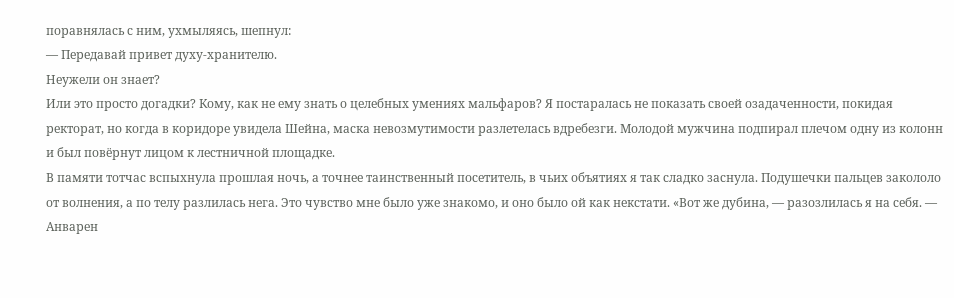поравнялась с ним, ухмыляясь, шепнул:
— Передавай привет духу-хранителю.
Неужели он знает?
Или это просто догадки? Кому, как не ему знать о целебных умениях мальфаров? Я постаралась не показать своей озадаченности, покидая ректорат, но когда в коридоре увидела Шейна, маска невозмутимости разлетелась вдребезги. Молодой мужчина подпирал плечом одну из колонн и был повёрнут лицом к лестничной площадке.
В памяти тотчас вспыхнула прошлая ночь, а точнее таинственный посетитель, в чьих объятиях я так сладко заснула. Подушечки пальцев закололо от волнения, а по телу разлилась нега. Это чувство мне было уже знакомо, и оно было ой как некстати. «Вот же дубина, — разозлилась я на себя. — Анварен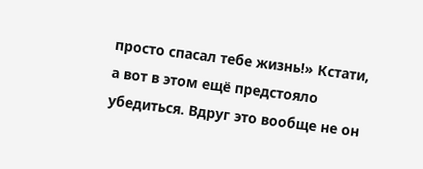просто спасал тебе жизнь!» Кстати, а вот в этом ещё предстояло убедиться. Вдруг это вообще не он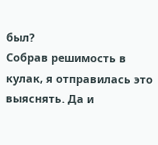был?
Собрав решимость в кулак, я отправилась это выяснять. Да и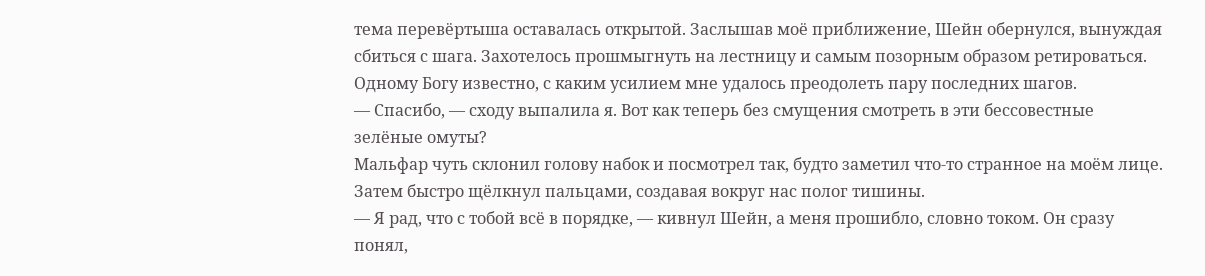тема перевёртыша оставалась открытой. Заслышав моё приближение, Шейн обернулся, вынуждая сбиться с шага. Захотелось прошмыгнуть на лестницу и самым позорным образом ретироваться. Одному Богу известно, с каким усилием мне удалось преодолеть пару последних шагов.
— Спасибо, — сходу выпалила я. Вот как теперь без смущения смотреть в эти бессовестные зелёные омуты?
Мальфар чуть склонил голову набок и посмотрел так, будто заметил что-то странное на моём лице. Затем быстро щёлкнул пальцами, создавая вокруг нас полог тишины.
— Я рад, что с тобой всё в порядке, — кивнул Шейн, а меня прошибло, словно током. Он сразу понял,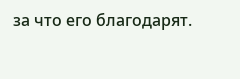за что его благодарят.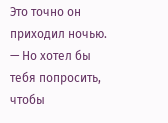Это точно он приходил ночью. — Но хотел бы тебя попросить, чтобы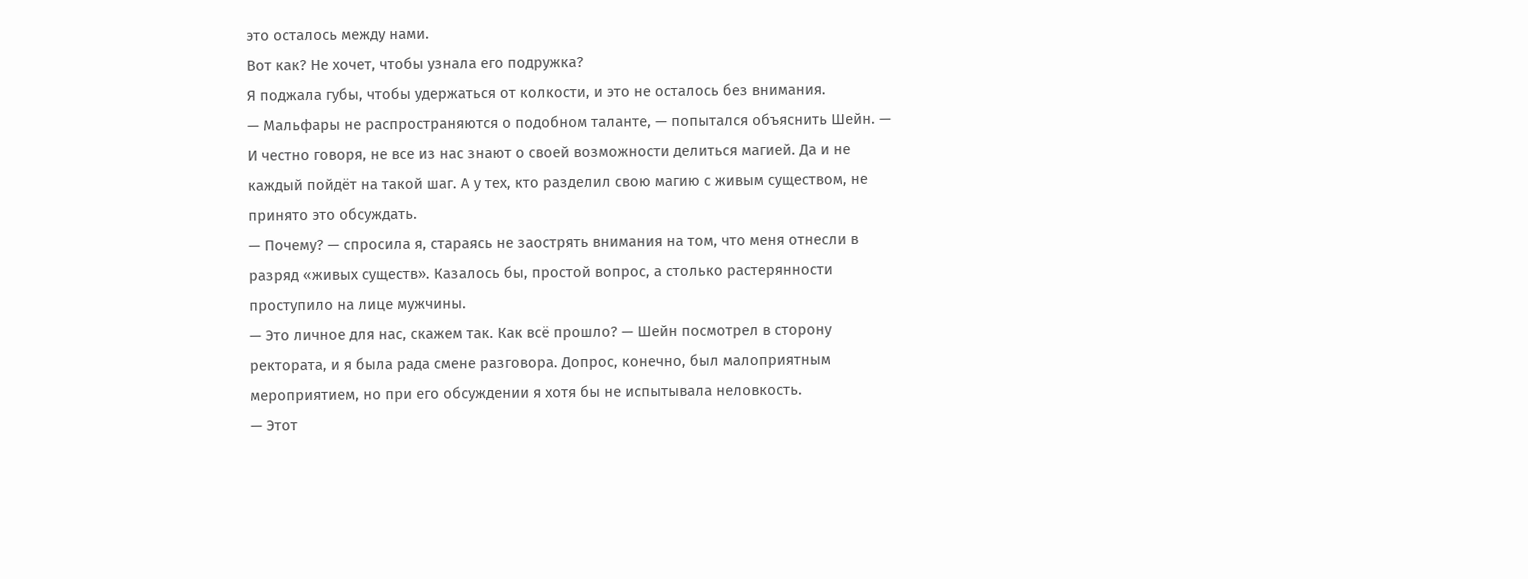это осталось между нами.
Вот как? Не хочет, чтобы узнала его подружка?
Я поджала губы, чтобы удержаться от колкости, и это не осталось без внимания.
— Мальфары не распространяются о подобном таланте, — попытался объяснить Шейн. — И честно говоря, не все из нас знают о своей возможности делиться магией. Да и не каждый пойдёт на такой шаг. А у тех, кто разделил свою магию с живым существом, не принято это обсуждать.
— Почему? — спросила я, стараясь не заострять внимания на том, что меня отнесли в разряд «живых существ». Казалось бы, простой вопрос, а столько растерянности проступило на лице мужчины.
— Это личное для нас, скажем так. Как всё прошло? — Шейн посмотрел в сторону ректората, и я была рада смене разговора. Допрос, конечно, был малоприятным мероприятием, но при его обсуждении я хотя бы не испытывала неловкость.
— Этот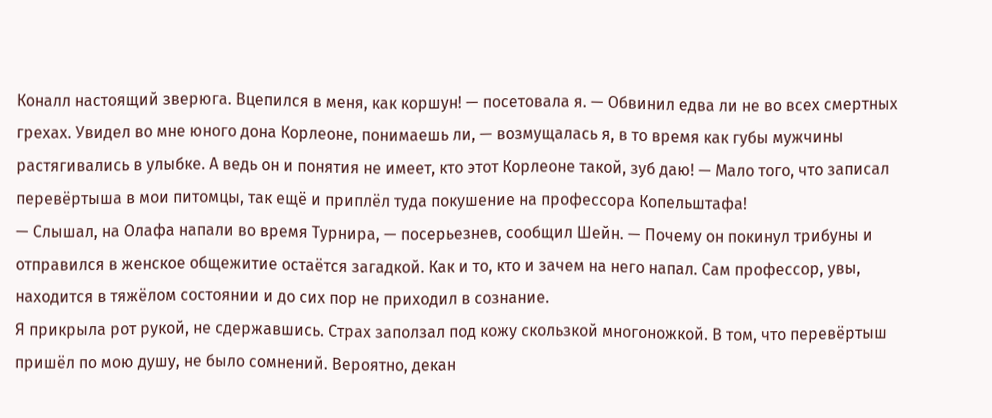Коналл настоящий зверюга. Вцепился в меня, как коршун! — посетовала я. — Обвинил едва ли не во всех смертных грехах. Увидел во мне юного дона Корлеоне, понимаешь ли, — возмущалась я, в то время как губы мужчины растягивались в улыбке. А ведь он и понятия не имеет, кто этот Корлеоне такой, зуб даю! — Мало того, что записал перевёртыша в мои питомцы, так ещё и приплёл туда покушение на профессора Копельштафа!
— Слышал, на Олафа напали во время Турнира, — посерьезнев, сообщил Шейн. — Почему он покинул трибуны и отправился в женское общежитие остаётся загадкой. Как и то, кто и зачем на него напал. Сам профессор, увы, находится в тяжёлом состоянии и до сих пор не приходил в сознание.
Я прикрыла рот рукой, не сдержавшись. Страх заползал под кожу скользкой многоножкой. В том, что перевёртыш пришёл по мою душу, не было сомнений. Вероятно, декан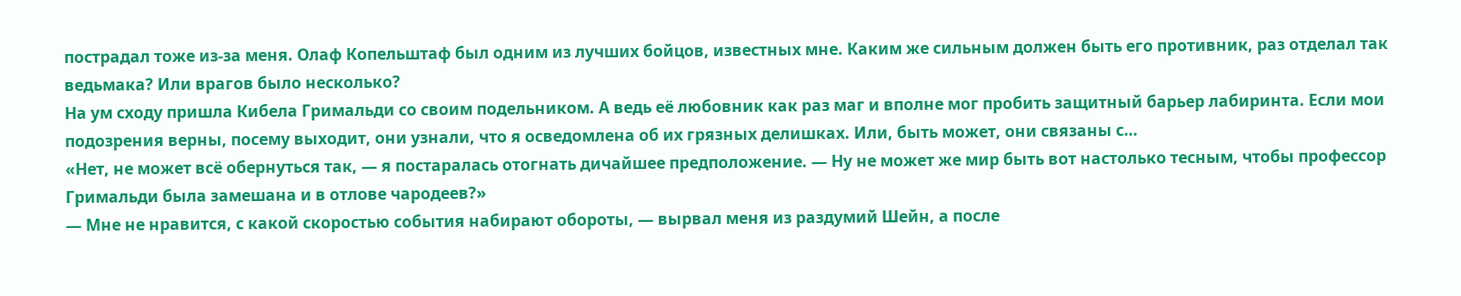пострадал тоже из-за меня. Олаф Копельштаф был одним из лучших бойцов, известных мне. Каким же сильным должен быть его противник, раз отделал так ведьмака? Или врагов было несколько?
На ум сходу пришла Кибела Гримальди со своим подельником. А ведь её любовник как раз маг и вполне мог пробить защитный барьер лабиринта. Если мои подозрения верны, посему выходит, они узнали, что я осведомлена об их грязных делишках. Или, быть может, они связаны с…
«Нет, не может всё обернуться так, — я постаралась отогнать дичайшее предположение. — Ну не может же мир быть вот настолько тесным, чтобы профессор Гримальди была замешана и в отлове чародеев?»
— Мне не нравится, с какой скоростью события набирают обороты, — вырвал меня из раздумий Шейн, а после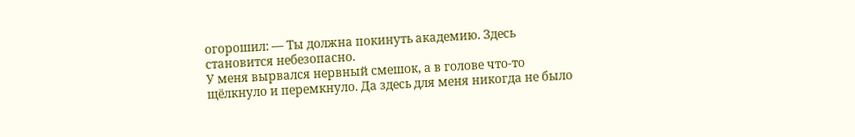огорошил: — Ты должна покинуть академию. Здесь становится небезопасно.
У меня вырвался нервный смешок, а в голове что-то щёлкнуло и перемкнуло. Да здесь для меня никогда не было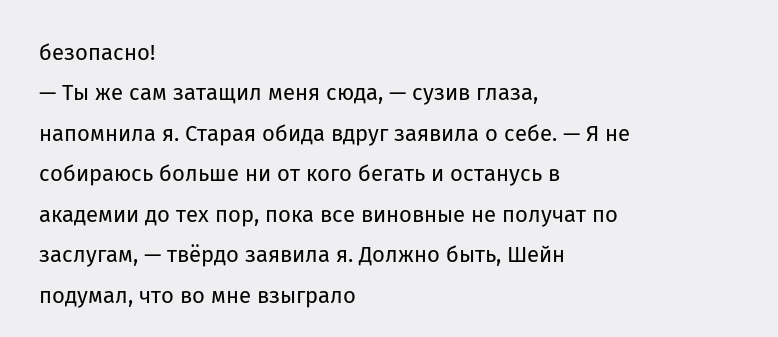безопасно!
— Ты же сам затащил меня сюда, — сузив глаза, напомнила я. Старая обида вдруг заявила о себе. — Я не собираюсь больше ни от кого бегать и останусь в академии до тех пор, пока все виновные не получат по заслугам, — твёрдо заявила я. Должно быть, Шейн подумал, что во мне взыграло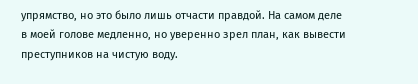упрямство, но это было лишь отчасти правдой. На самом деле в моей голове медленно, но уверенно зрел план, как вывести преступников на чистую воду.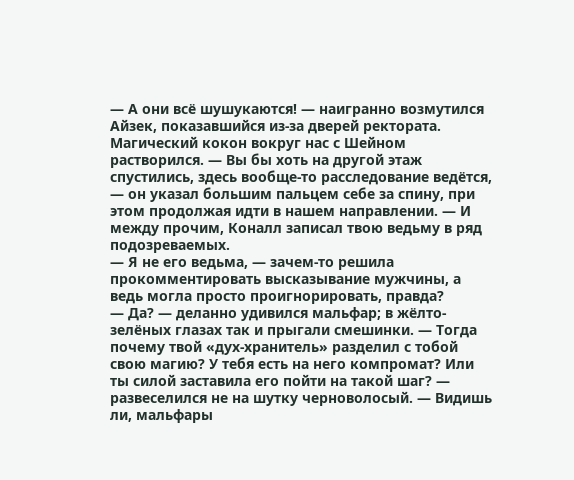— А они всё шушукаются! — наигранно возмутился Айзек, показавшийся из-за дверей ректората. Магический кокон вокруг нас с Шейном растворился. — Вы бы хоть на другой этаж спустились, здесь вообще-то расследование ведётся, — он указал большим пальцем себе за спину, при этом продолжая идти в нашем направлении. — И между прочим, Коналл записал твою ведьму в ряд подозреваемых.
— Я не его ведьма, — зачем-то решила прокомментировать высказывание мужчины, а ведь могла просто проигнорировать, правда?
— Да? — деланно удивился мальфар; в жёлто-зелёных глазах так и прыгали смешинки. — Тогда почему твой «дух-хранитель» разделил с тобой свою магию? У тебя есть на него компромат? Или ты силой заставила его пойти на такой шаг? — развеселился не на шутку черноволосый. — Видишь ли, мальфары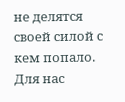не делятся своей силой с кем попало. Для нас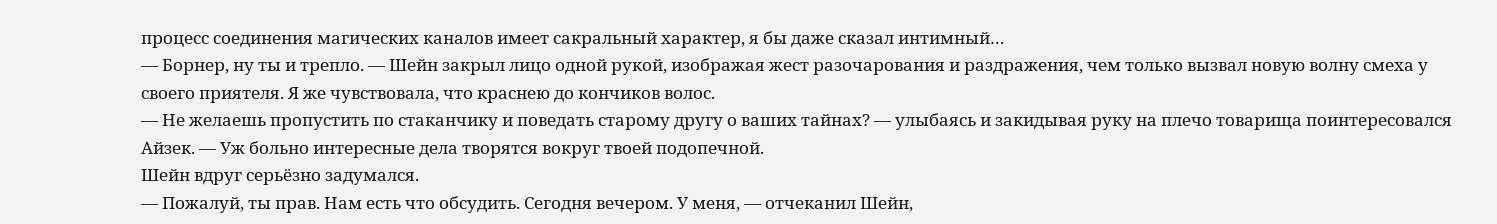процесс соединения магических каналов имеет сакральный характер, я бы даже сказал интимный…
— Борнер, ну ты и трепло. — Шейн закрыл лицо одной рукой, изображая жест разочарования и раздражения, чем только вызвал новую волну смеха у своего приятеля. Я же чувствовала, что краснею до кончиков волос.
— Не желаешь пропустить по стаканчику и поведать старому другу о ваших тайнах? — улыбаясь и закидывая руку на плечо товарища поинтересовался Айзек. — Уж больно интересные дела творятся вокруг твоей подопечной.
Шейн вдруг серьёзно задумался.
— Пожалуй, ты прав. Нам есть что обсудить. Сегодня вечером. У меня, — отчеканил Шейн,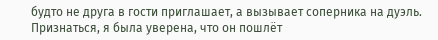будто не друга в гости приглашает, а вызывает соперника на дуэль. Признаться, я была уверена, что он пошлёт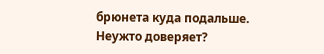брюнета куда подальше. Неужто доверяет?